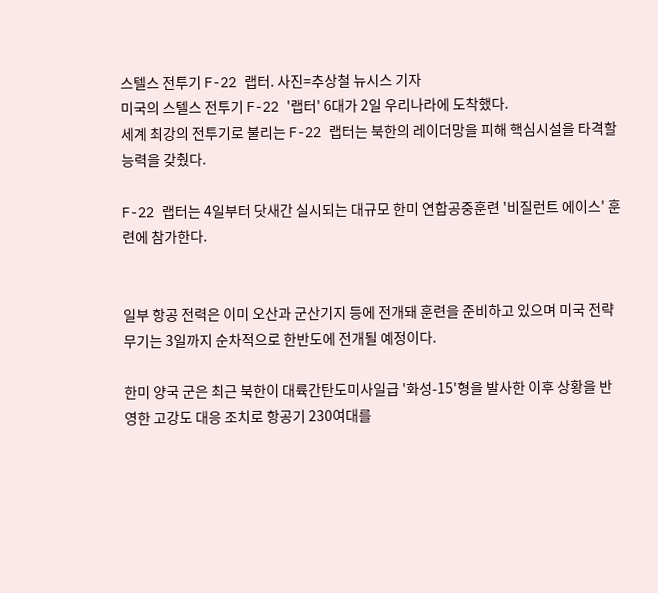스텔스 전투기 F-22 랩터. 사진=추상철 뉴시스 기자
미국의 스텔스 전투기 F-22 '랩터' 6대가 2일 우리나라에 도착했다.
세계 최강의 전투기로 불리는 F-22 랩터는 북한의 레이더망을 피해 핵심시설을 타격할 능력을 갖췄다.

F-22 랩터는 4일부터 닷새간 실시되는 대규모 한미 연합공중훈련 '비질런트 에이스' 훈련에 참가한다.


일부 항공 전력은 이미 오산과 군산기지 등에 전개돼 훈련을 준비하고 있으며 미국 전략무기는 3일까지 순차적으로 한반도에 전개될 예정이다.

한미 양국 군은 최근 북한이 대륙간탄도미사일급 '화성-15'형을 발사한 이후 상황을 반영한 고강도 대응 조치로 항공기 230여대를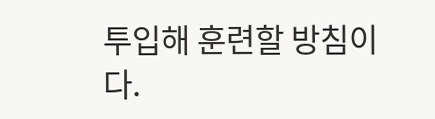투입해 훈련할 방침이다.